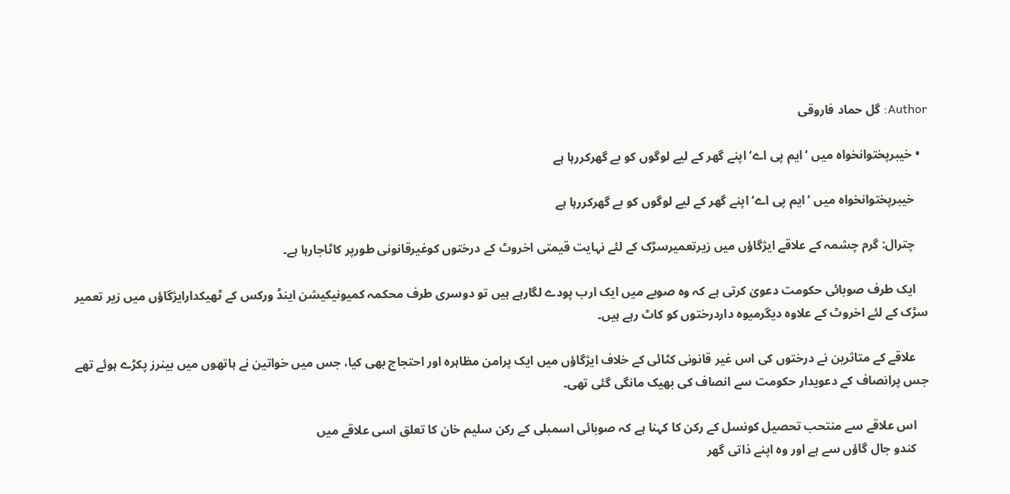Author: گل حماد فاروقی

  • خیبرپختوانخواہ میں ’ایم پی اے‘ اپنے گھر کے لیے لوگوں کو بے گھرکررہا ہے

    خیبرپختوانخواہ میں ’ایم پی اے‘ اپنے گھر کے لیے لوگوں کو بے گھرکررہا ہے

    چترال: گرم چشمہ کے علاقے ایژگاؤں میں زیرتعمیرسڑک کے لئے نہایت قیمتی اخروٹ کے درختوں کوغیرقانونی طورپر کاٹاجارہا ہے۔

    ایک طرف صوبائی حکومت دعویٰ کرتی ہے کہ وہ صوبے میں ایک ارب پودے لگارہے ہیں تو دوسری طرف محکمہ کمیونیکیشن اینڈ ورکس کے ٹھیکدارایژگاؤں میں زیر تعمیر سڑک کے لئے اخروٹ کے علاوہ دیگرمیوہ داردرختوں کو کاٹ رہے ہیں۔

    علاقے کے متاثرین نے درختوں کی اس غیر قانونی کٹائی کے خلاف ایژگاؤں میں ایک پرامن مظاہرہ اور احتجاج بھی کیا، جس میں خواتین نے ہاتھوں میں بینرز پکڑے ہوئے تھے جس پرانصاف کے دعویدار حکومت سے انصاف کی بھیک مانگی گئی تھی۔

    اس علاقے سے منتحب تحصیل کونسل کے رکن کا کہنا ہے کہ صوبائی اسمبلی کے رکن سلیم خان کا تعلق اسی علاقے میں
    کندو جال گاؤں سے ہے اور وہ اپنے ذاتی گھر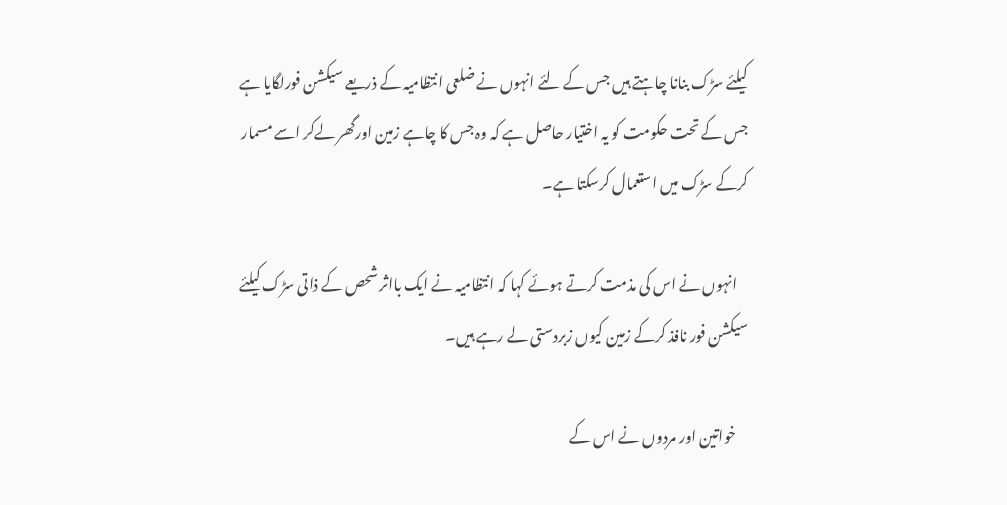کیلئے سڑک بنانا چاہتے ہیں جس کے لئے انہوں نے ضلعی انتظامیہ کے ذریعے سیکشن فورلگایا ہے جس کے تحت حکومت کو یہ اختیار حاصل ہے کہ وہ جس کا چاہے زمین اورگھر لےکر اسے مسمار کرکے سڑک میں استعمال کرسکتا ہے۔

    انہوں نے اس کی مذمت کرتے ہوئے کہا کہ انتظامیہ نے ایک بااثر شحص کے ذاتی سڑک کیلئے سیکشن فور نافذ کرکے زمین کیوں زبردستی لے رہے ہیں۔

    خواتین اور مردوں نے اس کے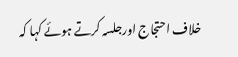خلاف احتجاج اورجلسہ کرتے ہوئے کہا کہ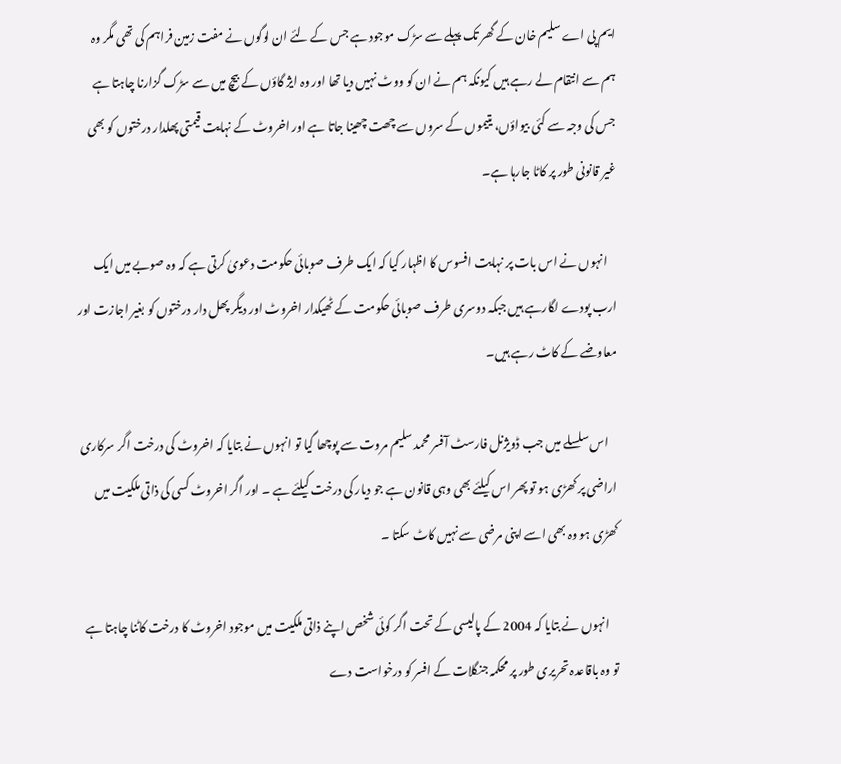ایم پی اے سلیم خان کے گھر تک پہلے سے سڑک موجود ہے جس کے لئے ان لوگوں نے مفت زمین فراہم کی تھی مگر وہ ہم سے انتقام لے رہے ہیں کیونکہ ہم نے ان کو ووٹ نہیں دیا تھا اور وہ ایژ گاؤں کے بیچ میں سے سڑک گزارنا چاہتا ہے جس کی وجہ سے کئی بیواؤں، یتیموں کے سروں سے چھت چھینا جاتا ہے اور اخروٹ کے نہایت قیمتی پھلدار درختوں کو بھی غیر قانونی طور پر کاٹا جارہا ہے۔

    انہوں نے اس بات پر نہایت افسوس کا اظہار کیا کہ ایک طرف صوبائی حکومت دعویٰ کرتی ہے کہ وہ صوبے میں ایک ارب پودے لگارہے ہیں جبکہ دوسری طرف صوبائی حکومت کے ٹھیکدار اخروٹ اور دیگر پھل دار درختوں کو بغیر اجازت اور معاوضے کے کاٹ رہے ہیں۔

    اس سلسلے میں جب ڈویژنل فارسٹ آفسر محمد سلیم مروت سے پوچھا گیا تو انہوں نے بتایا کہ اخروٹ کی درخت اگر سرکاری اراضی پر کھڑی ہو تو پھر اس کیلئے بھی وہی قانون ہے جو دیار کی درخت کیلئے ہے ۔ اور اگر اخروٹ کسی کی ذاتی ملکیت میں کھڑی ہو وہ بھی اسے اپنی مرضی سے نہیں کاٹ سکتا ۔

    انہوں نے بتایا کہ 2004 کے پالیسی کے تحت اگر کوئی شخص اپنے ذاتی ملکیت میں موجود اخروٹ کا درخت کاٹنا چاہتا ہے تو وہ باقاعدہ تحریری طور پر محکمہ جنگلات کے افسر کو درخواست دے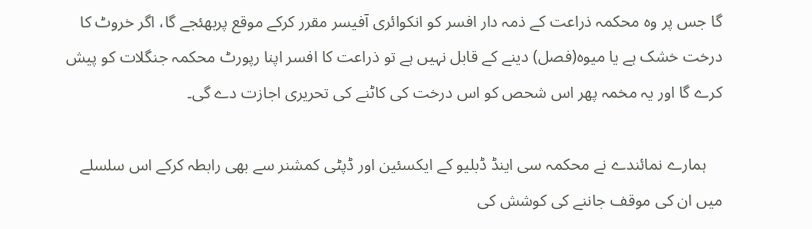گا جس پر وہ محکمہ ذراعت کے ذمہ دار افسر کو انکوائری آفیسر مقرر کرکے موقع پربھئجے گا، اگر خروٹ کا درخت خشک ہے یا میوہ(فصل) دینے کے قابل نہیں ہے تو ذراعت کا افسر اپنا رپورٹ محکمہ جنگلات کو پیش کرے گا اور یہ مخمہ پھر اس شحص کو اس درخت کی کاٹنے کی تحریری اجازت دے گی۔

    ہمارے نمائندے نے محکمہ سی اینڈ ڈبلیو کے ایکسئین اور ڈپٹی کمشنر سے بھی رابطہ کرکے اس سلسلے میں ان کی موقف جاننے کی کوشش کی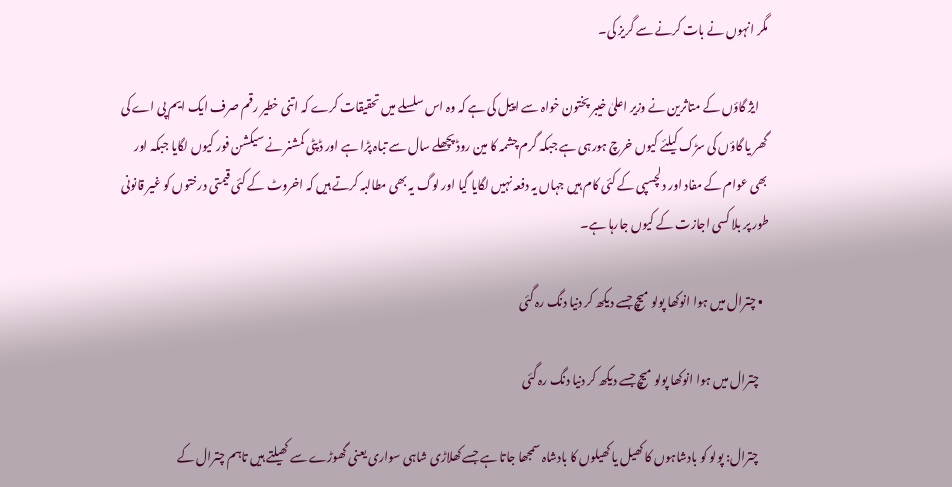مگر انہوں نے بات کرنے سے گریز کی۔

    ایژ گاؤں کے متاثرین نے وزیر اعلیٰ خیبر پختون خواہ سے اپیل کی ہے کہ وہ اس سلسلے میں تحقیقات کرے کہ اتنی خطیر رقم صرف ایک ایم پی اے کی گھر یا گاؤں کی سڑک کیلئے کیوں خرچ ہورہی ہے جبکہ گرم چشمہ کا مین روڈ پچھلے سال سے تباہ پڑا ہے اور ڈپٹی کمشنر نے سیکشن فور کیوں لگایا جبکہ اور بھی عوام کے مفاد اور دلچسپی کے کئی کام ہیں جہاں یہ دفعہ نہیں لگایا گیا اور لوگ یہ بھی مطالبہ کرتے ہیں کہ اخروٹ کے کئی قیمتی درختوں کو غیر قانونی طور پر بلا کسی اجازت کے کیوں جارہا ہے۔

  • چترال میں ہوا انوکھا پولو میچ جسے دیکھ کر دنیا دنگ رہ گئی

    چترال میں ہوا انوکھا پولو میچ جسے دیکھ کر دنیا دنگ رہ گئی

    چترال: پولو کو بادشاہوں کا کھیل یا کھیلوں کا بادشاہ سمجھا جاتا ہے جسے کھلاڑی شاہی سواری یعنی گھوڑے سے کھیلتے ہیں تاہم چترال کے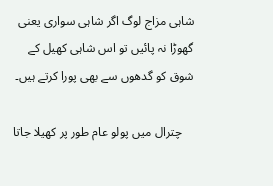شاہی مزاج لوگ اگر شاہی سواری یعنی گھوڑا نہ پائیں تو اس شاہی کھیل کے شوق کو گدھوں سے بھی پورا کرتے ہیں۔

    چترال میں پولو عام طور پر کھیلا جاتا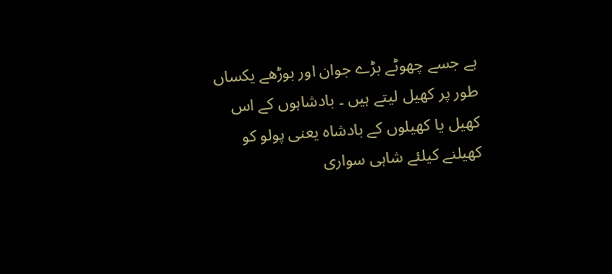ہے جسے چھوٹے بڑے جوان اور بوڑھے یکساں طور پر کھیل لیتے ہیں ۔ بادشاہوں کے اس کھیل یا کھیلوں کے بادشاہ یعنی پولو کو کھیلنے کیلئے شاہی سواری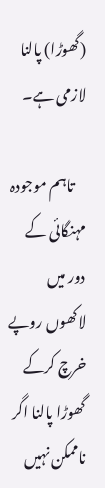(گھوڑا) پالنا لازمی ہے۔

    تاہم موجودہ مہنگائی کے دور میں لاکھوں روپے خرچ کرکے گھوڑا پالنا اگر ناممکن نہیں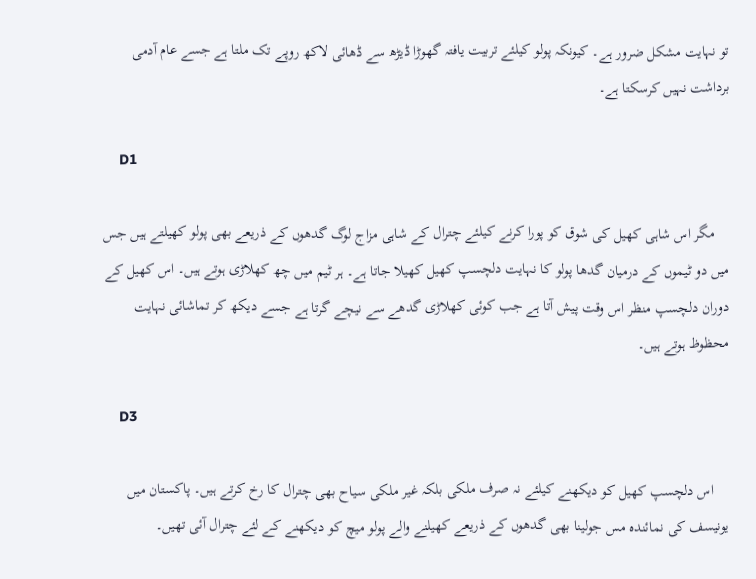تو نہایت مشکل ضرور ہے۔ کیونکہ پولو کیلئے تربیت یافتہ گھوڑا ڈیڑھ سے ڈھائی لاکھ روپے تک ملتا ہے جسے عام آدمی برداشت نہیں کرسکتا ہے۔

    D1

    مگر اس شاہی کھیل کی شوق کو پورا کرنے کیلئے چترال کے شاہی مزاج لوگ گدھوں کے ذریعے بھی پولو کھیلتے ہیں جس میں دو ٹیموں کے درمیان گدھا پولو کا نہایت دلچسپ کھیل کھیلا جاتا ہے۔ ہر ٹیم میں چھ کھلاڑی ہوتے ہیں۔ اس کھیل کے دوران دلچسپ منظر اس وقت پیش آتا ہے جب کوئی کھلاڑی گدھے سے نیچے گرتا ہے جسے دیکھ کر تماشائی نہایت محظوظ ہوتے ہیں۔

    D3

    اس دلچسپ کھیل کو دیکھنے کیلئے نہ صرف ملکی بلکہ غیر ملکی سیاح بھی چترال کا رخ کرتے ہیں۔ پاکستان میں یونیسف کی نمائندہ مس جولینا بھی گدھوں کے ذریعے کھیلنے والے پولو میچ کو دیکھنے کے لئے چترال آئی تھیں۔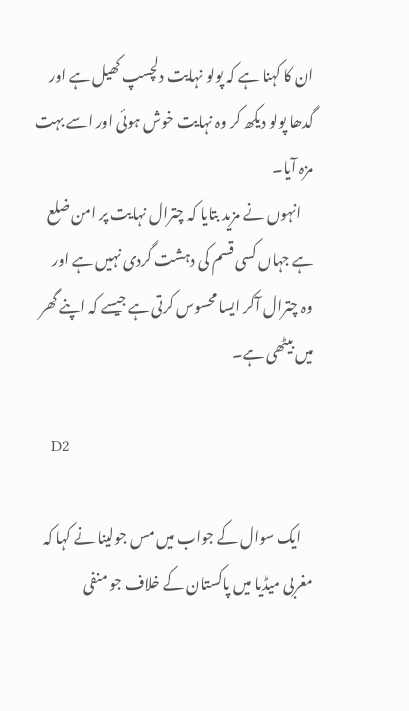ان کا کہنا ہے کہ پولو نہایت دلچسپ کھیل ہے اور گدھا پولو دیکھ کر وہ نہایت خوش ہوئی اور اسے بہت مزہ آیا۔
    انہوں نے مزید بتایا کہ چترال نہایت پر امن ضلع ہے جہاں کسی قسم کی دہشت گردی نہیں ہے اور وہ چترال آکر ایسا محسوس کرتی ہے جیسے کہ اپنے گھر میں بیٹھی ہے۔

    D2

    ایک سوال کے جواب میں مس جولینا نے کہا کہ مغربی میڈیا میں پاکستان کے خلاف جو منفی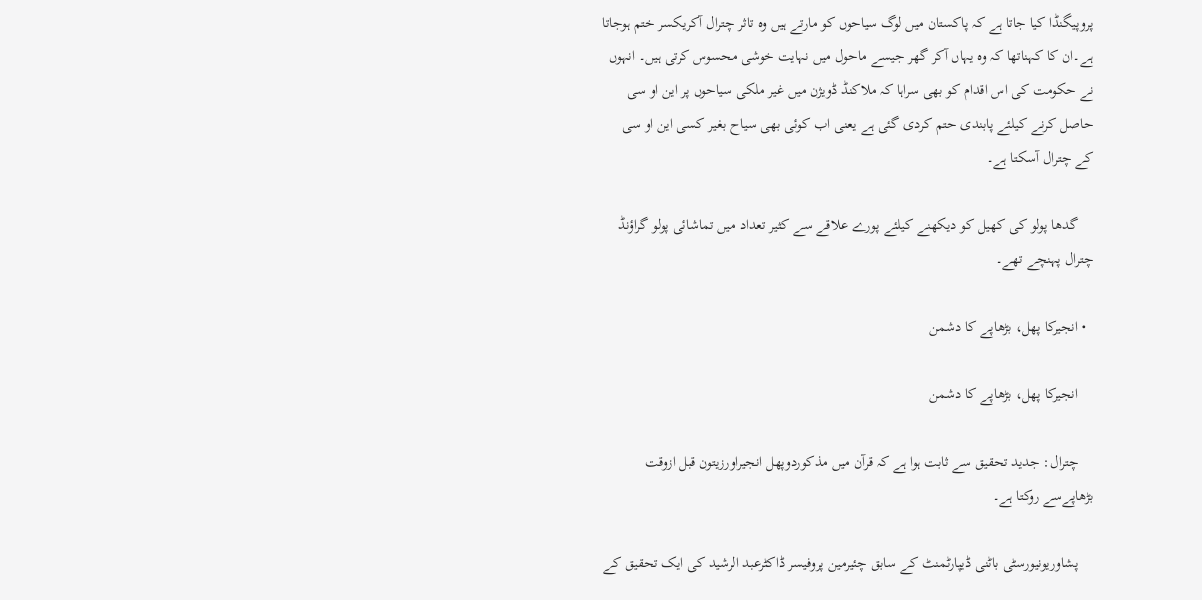پروپیگنڈا کیا جاتا ہے کہ پاکستان میں لوگ سیاحوں کو مارتے ہیں وہ تاثر چترال آکریکسر ختم ہوجاتا ہے۔ان کا کہناتھا کہ وہ یہاں آکر گھر جیسے ماحول میں نہایت خوشی محسوس کرتی ہیں۔ انہوں نے حکومت کی اس اقدام کو بھی سراہا کہ ملاکنڈ ڈویژن میں غیر ملکی سیاحوں پر این او سی حاصل کرنے کیلئے پابندی حتم کردی گئی ہے یعنی اب کوئی بھی سیاح بغیر کسی این او سی کے چترال آسکتا ہے۔

    گدھا پولو کی کھیل کو دیکھنے کیلئے پورے علاقے سے کثیر تعداد میں تماشائی پولو گراؤنڈ چترال پہنچے تھے۔

  • انجیرکا پھل، بڑھاپے کا دشمن

    انجیرکا پھل، بڑھاپے کا دشمن

    چترال: جدید تحقیق سے ثابت ہوا ہے کہ قرآن میں مذکوردوپھل انجیراورزیتون قبل ازوقت بڑھاپےسے روکتا ہے۔

    پشاوریونیورسٹی باٹنی ڈیپارٹمنٹ کے سابق چئیرمین پروفیسر ڈاکٹرعبد الرشید کی ایک تحقیق کے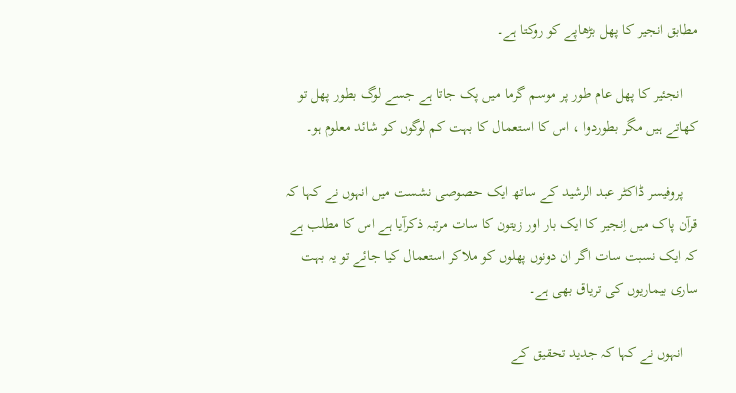مطابق انجیر کا پھل بڑھاپے کو روکتا ہے۔

    انجئیر کا پھل عام طور پر موسم گرما میں پک جاتا ہے جسے لوگ بطور پھل تو کھاتے ہیں مگر بطوردوا ، اس کا استعمال کا بہت کم لوگوں کو شائد معلوم ہو۔

    پروفیسر ڈاکٹر عبد الرشید کے ساتھ ایک حصوصی نشست میں انہوں نے کہا کہ قرآن پاک میں اِنجیر کا ایک بار اور زیتون کا سات مرتبہ ذکرآیا ہے اس کا مطلب ہے کہ ایک نسبت سات اگر ان دونوں پھلوں کو ملاکر استعمال کیا جائے تو یہ بہت ساری بیماریوں کی تریاق بھی ہے۔

    انہوں نے کہا کہ جدید تحقیق کے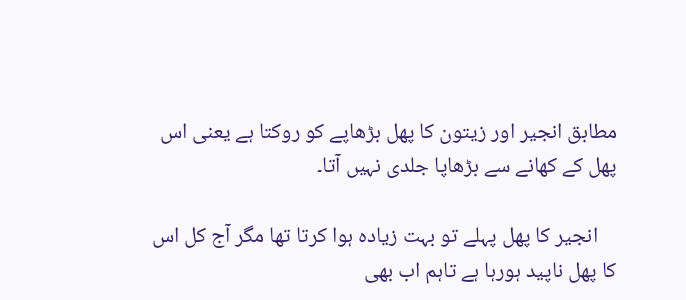مطابق انجیر اور زیتون کا پھل بڑھاپے کو روکتا ہے یعنی اس پھل کے کھانے سے بڑھاپا جلدی نہیں آتا۔

    انجیر کا پھل پہلے تو بہت زیادہ ہوا کرتا تھا مگر آج کل اس کا پھل ناپید ہورہا ہے تاہم اب بھی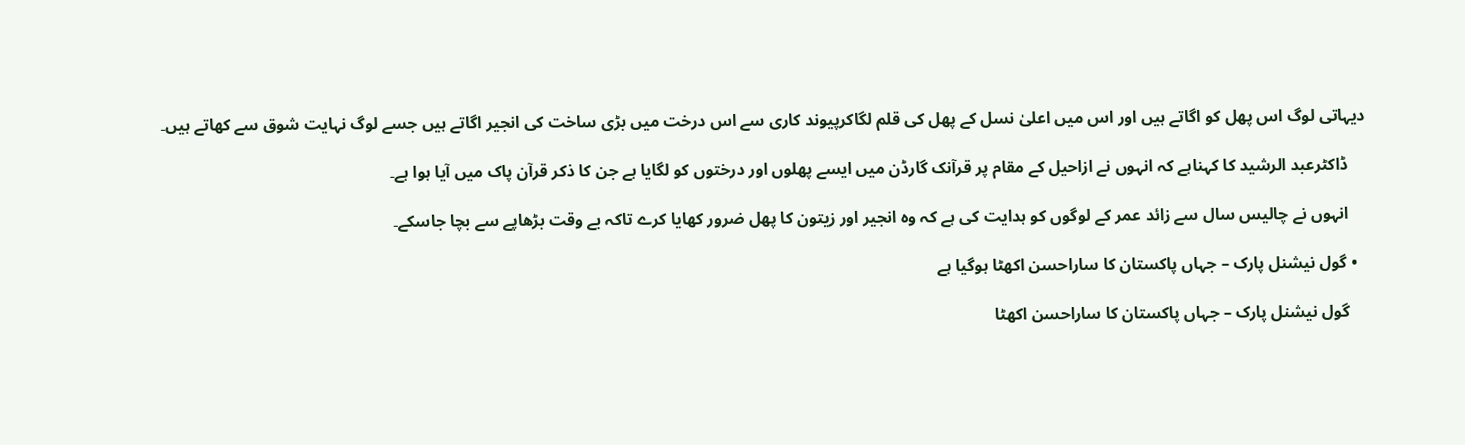دیہاتی لوگ اس پھل کو اگاتے ہیں اور اس میں اعلیٰ نسل کے پھل کی قلم لگاکرپیوند کاری سے اس درخت میں بڑی ساخت کی انجیر اگاتے ہیں جسے لوگ نہایت شوق سے کھاتے ہیں۔

    ڈاکٹرعبد الرشید کا کہناہے کہ انہوں نے ازاحیل کے مقام پر قرآنک گارڈن میں ایسے پھلوں اور درختوں کو لگایا ہے جن کا ذکر قرآن پاک میں آیا ہوا ہے۔

    انہوں نے چالیس سال سے زائد عمر کے لوگوں کو ہدایت کی ہے کہ وہ انجیر اور زیتون کا پھل ضرور کھایا کرے تاکہ بے وقت بڑھاپے سے بچا جاسکے۔

  • گول نیشنل پارک – جہاں پاکستان کا ساراحسن اکھٹا ہوگیا ہے

    گول نیشنل پارک – جہاں پاکستان کا ساراحسن اکھٹا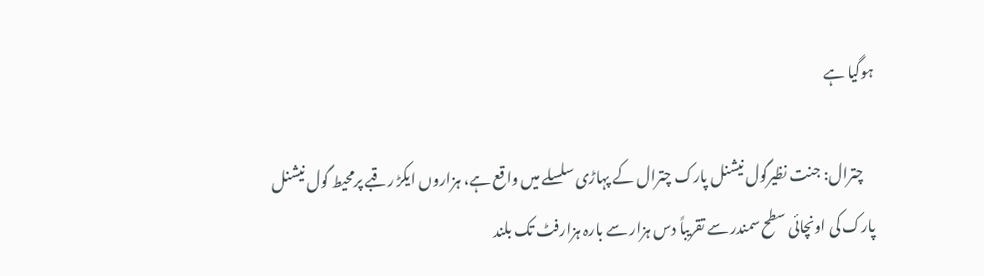ہوگیا ہے

    چترال: جنت نظیرگول نیشنل پارک چترال کے پہاڑی سلسلے میں واقع ہے، ہزاروں ایکڑ رقبے پرمحیط گول نیشنل پارک کی اونچائی سطح سمندر سے تقریباً دس ہزار سے بارہ ہزارفٹ تک بلند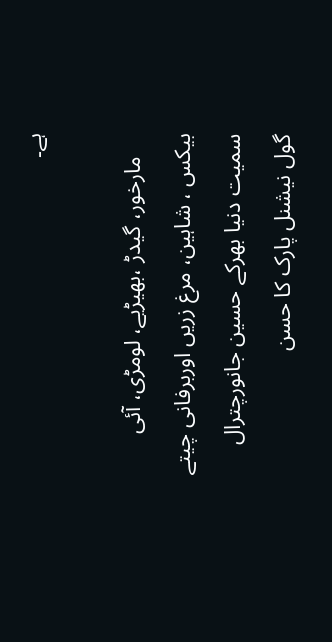ہے۔

    مارخور، گیدڑ ،بھیڑیے، لومڑی، آئی بیکس ، شاہین، مرغ زریں اوربرفانی چیتے سمیت دنیا بھرکے حسین جانورچترال گول نیشنل پارک کا حسن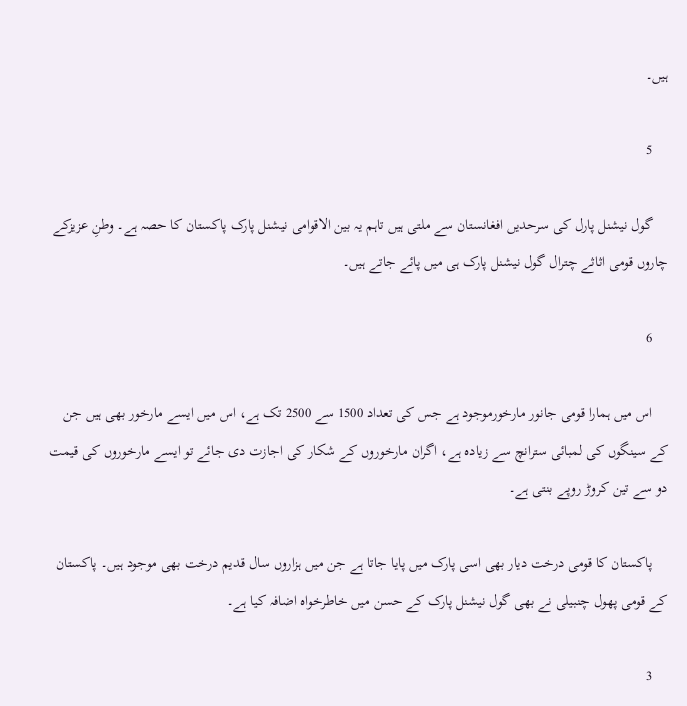ہیں۔

    5

    گول نیشنل پارل کی سرحدیں افغانستان سے ملتی ہیں تاہم یہ بین الاقوامی نیشنل پارک پاکستان کا حصہ ہے۔ وطنِ عزیزکے چاروں قومی اثاثے چترال گول نیشنل پارک ہی میں پائے جاتے ہیں۔

    6

    اس میں ہمارا قومی جانور مارخورموجود ہے جس کی تعداد 1500 سے 2500 تک ہے، اس میں ایسے مارخور بھی ہیں جن کے سینگوں کی لمبائی سترانچ سے زیادہ ہے، اگران مارخوروں کے شکار کی اجازت دی جائے تو ایسے مارخوروں کی قیمت دو سے تین کروڑ روپے بنتی ہے۔

    پاکستان کا قومی درخت دیار بھی اسی پارک میں پایا جاتا ہے جن میں ہزاروں سال قدیم درخت بھی موجود ہیں۔ پاکستان کے قومی پھول چنبیلی نے بھی گول نیشنل پارک کے حسن میں خاطرخواہ اضافہ کیا ہے۔

    3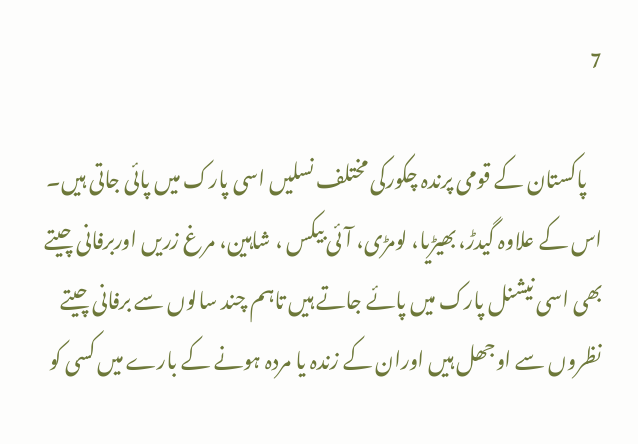7

    پاکستان کے قومی پرندہ چکورکی مختلف نسلیں اسی پارک میں پائی جاتی ہیں۔ اس کے علاوہ گیدڑ، بھیڑیا، لومڑی، آئی بیکس ، شاہین، مرغ زریں اوربرفانی چیتے بھی اسی نیشنل پارک میں پائے جاتے ہیں تاہم چند سالوں سے برفانی چیتے نظروں سے اوجھل ہیں اوران کے زندہ یا مردہ ہونے کے بارے میں کسی کو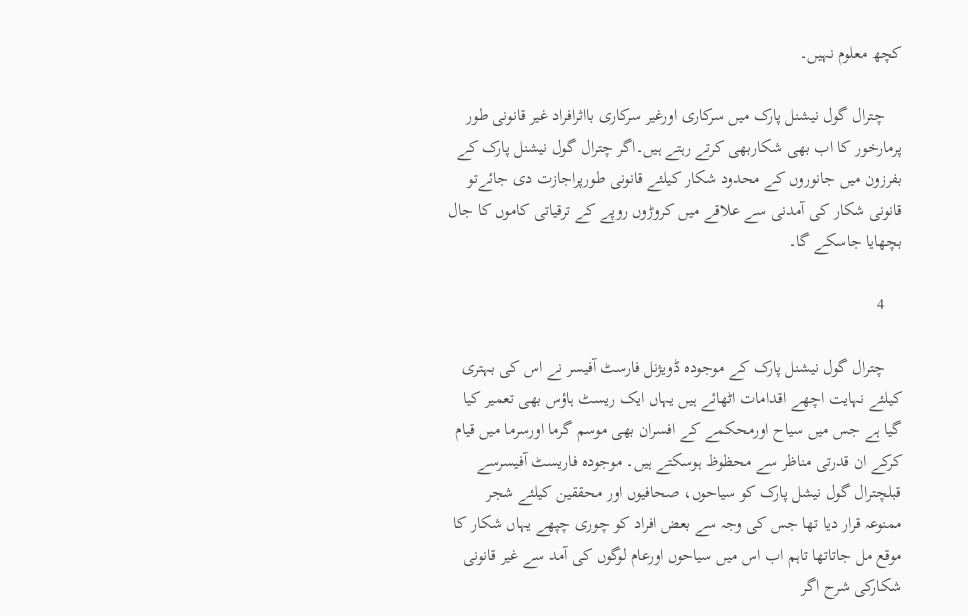کچھ معلوم نہیں۔

    چترال گول نیشنل پارک میں سرکاری اورغیر سرکاری بااثرافراد غیر قانونی طور پرمارخور کا اب بھی شکاربھی کرتے رہتے ہیں۔اگر چترال گول نیشنل پارک کے بفرزون میں جانوروں کے محدود شکار کیلئے قانونی طورپراجازت دی جائےتو قانونی شکار کی آمدنی سے علاقے میں کروڑوں روپے کے ترقیاتی کاموں کا جال بچھایا جاسکے گا۔

    4

    چترال گول نیشنل پارک کے موجودہ ڈویژنل فارسٹ آفیسر نے اس کی بہتری کیلئے نہایت اچھے اقدامات اٹھائے ہیں یہاں ایک ریسٹ ہاؤس بھی تعمیر کیا گیا ہے جس میں سیاح اورمحکمے کے افسران بھی موسم گرما اورسرما میں قیام کرکے ان قدرتی مناظر سے محظوظ ہوسکتے ہیں۔ موجودہ فاریسٹ آفیسرسے قبلچترال گول نیشل پارک کو سیاحوں، صحافیوں اور محققین کیلئے شجر ممنوعہ قرار دیا تھا جس کی وجہ سے بعض افراد کو چوری چپھے یہاں شکار کا موقع مل جاتاتھا تاہم اب اس میں سیاحوں اورعام لوگوں کی آمد سے غیر قانونی شکارکی شرح اگر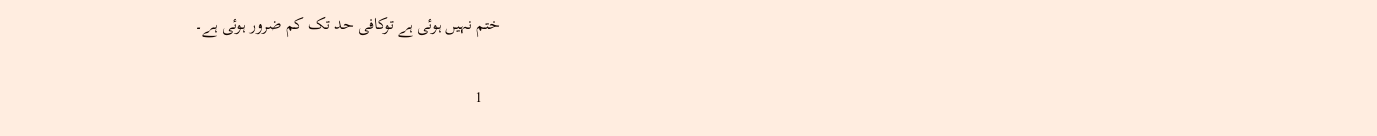ختم نہیں ہوئی ہے توکافی حد تک کم ضرور ہوئی ہے۔

    1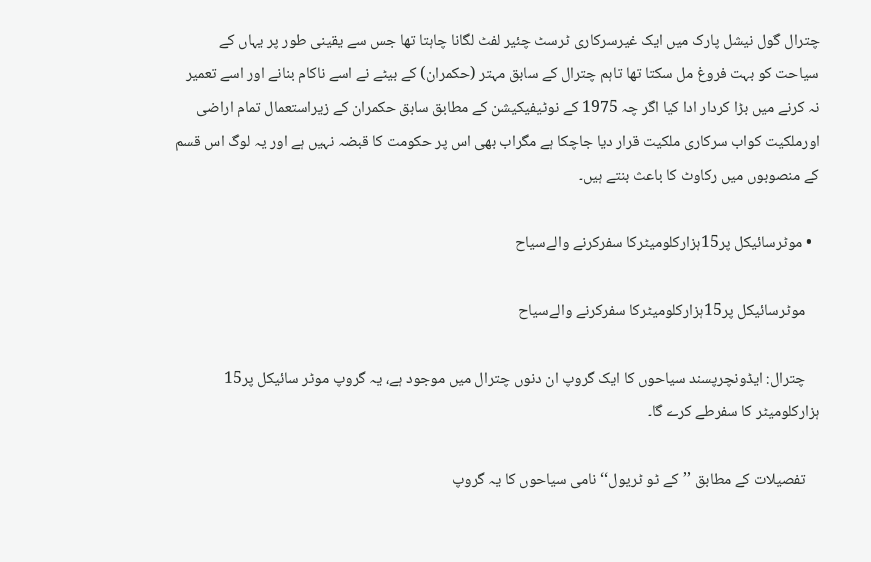چترال گول نیشل پارک میں ایک غیرسرکاری ٹرسٹ چئیر لفٹ لگانا چاہتا تھا جس سے یقینی طور پر یہاں کے سیاحت کو بہت فروغ مل سکتا تھا تاہم چترال کے سابق مہتر (حکمران) کے بیٹے نے اسے ناکام بنانے اور اسے تعمیر نہ کرنے میں بڑا کردار ادا کیا اگر چہ 1975 کے نوٹیفیکیشن کے مطابق سابق حکمران کے زیراستعمال تمام اراضی اورملکیت کواب سرکاری ملکیت قرار دیا جاچکا ہے مگراب بھی اس پر حکومت کا قبضہ نہیں ہے اور یہ لوگ اس قسم کے منصوبوں میں رکاوٹ کا باعث بنتے ہیں۔

  • موٹرسائیکل پر15ہزارکلومیٹرکا سفرکرنے والےسیاح

    موٹرسائیکل پر15ہزارکلومیٹرکا سفرکرنے والےسیاح

    چترال: ایڈونچرپسند سیاحوں کا ایک گروپ ان دنوں چترال میں موجود ہے، یہ گروپ موٹر سائیکل پر15 ہزارکلومیٹر کا سفرطے کرے گا۔

    تفصیلات کے مطابق ’’کے ٹو ٹریول‘‘ نامی سیاحوں کا یہ گروپ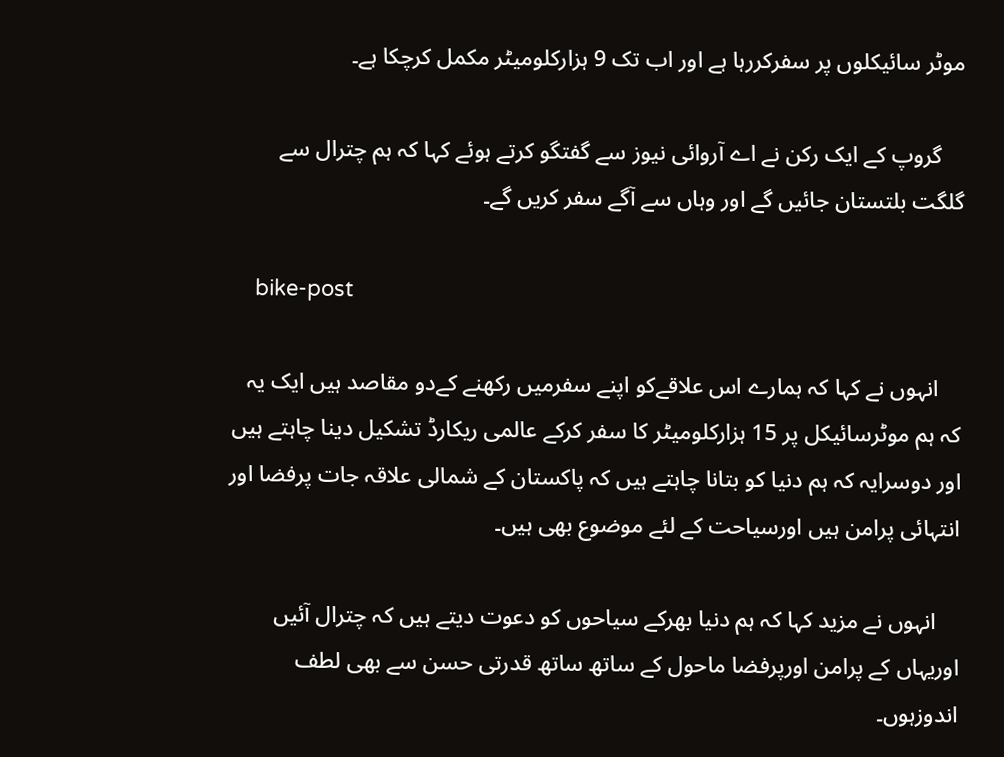موٹر سائیکلوں پر سفرکررہا ہے اور اب تک 9 ہزارکلومیٹر مکمل کرچکا ہے۔

    گروپ کے ایک رکن نے اے آروائی نیوز سے گفتگو کرتے ہوئے کہا کہ ہم چترال سے گلگت بلتستان جائیں گے اور وہاں سے آگے سفر کریں گے۔

    bike-post

    انہوں نے کہا کہ ہمارے اس علاقےکو اپنے سفرمیں رکھنے کےدو مقاصد ہیں ایک یہ کہ ہم موٹرسائیکل پر 15 ہزارکلومیٹر کا سفر کرکے عالمی ریکارڈ تشکیل دینا چاہتے ہیں اور دوسرایہ کہ ہم دنیا کو بتانا چاہتے ہیں کہ پاکستان کے شمالی علاقہ جات پرفضا اور انتہائی پرامن ہیں اورسیاحت کے لئے موضوع بھی ہیں۔

    انہوں نے مزید کہا کہ ہم دنیا بھرکے سیاحوں کو دعوت دیتے ہیں کہ چترال آئیں اوریہاں کے پرامن اورپرفضا ماحول کے ساتھ ساتھ قدرتی حسن سے بھی لطف اندوزہوں۔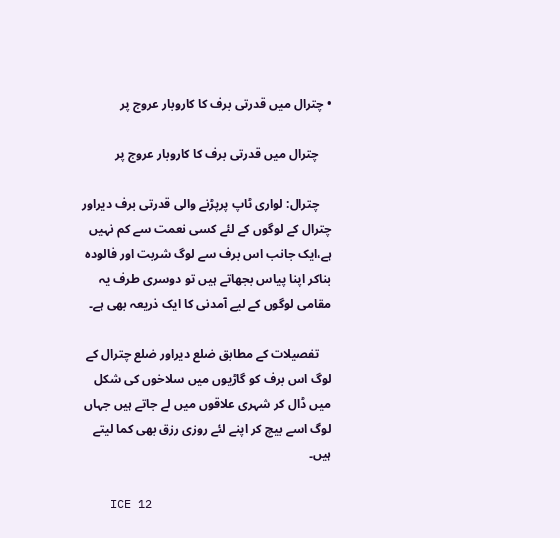• چترال میں قدرتی برف کا کاروبار عروج پر

    چترال میں قدرتی برف کا کاروبار عروج پر

    چترال: لواری ٹاپ پرپڑنے والی قدرتی برف دیراور چترال کے لوگوں کے لئے کسی نعمت سے کم نہیں ہے،ایک جانب اس برف سے لوگ شربت اور فالودہ بناکر اپنا پیاس بجھاتے ہیں تو دوسری طرف یہ مقامی لوگوں کے لیے آمدنی کا ایک ذریعہ بھی ہے۔

    تفصیلات کے مطابق ضلع دیراور ضلع چترال کے لوگ اس برف کو گاڑیوں میں سلاخوں کی شکل میں ڈال کر شہری علاقوں میں لے جاتے ہیں جہاں لوگ اسے بیچ کر اپنے لئے روزی رزق بھی کما لیتے ہیں۔

    ICE 12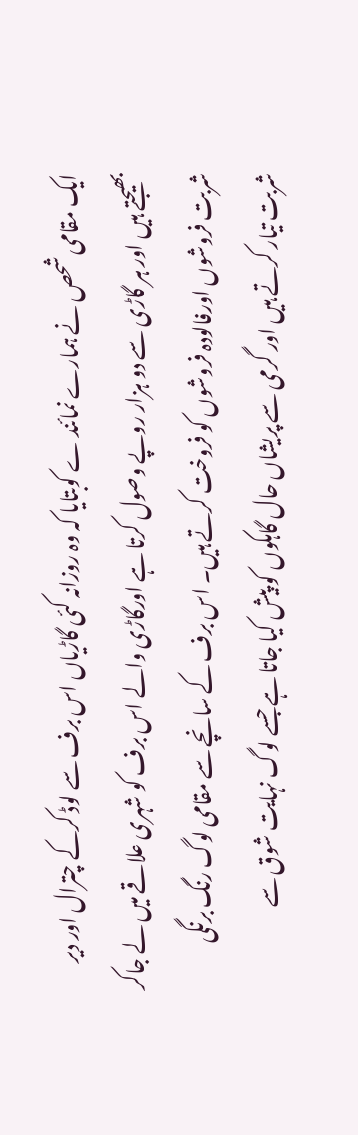ایک مقامی شحص نے ہمارے نمائند ے کوبتایا کہ وہ روزانہ کئی گاڑیاں اس برف سے لوڈ کرکے چترال اور دیر بھیجتے ہیں اور ہر گاڑی سے دو ہزار روپے وصول کرتا ہے اورگاڑی والے اس برف کو شہری علاقے میں لے جاکر شربت فروشوں اورفالودہ فروشوں کو فروخت کرتے ہیں۔ اس برف کے سانچے سے مقامی لوگ رنگ برنگی شربت تیار کرتے ہیں اور گرمی سے پریشاں حال گاہکوں کو پیش کیا جاتا ہے جسے لوگ نہایت شوق سے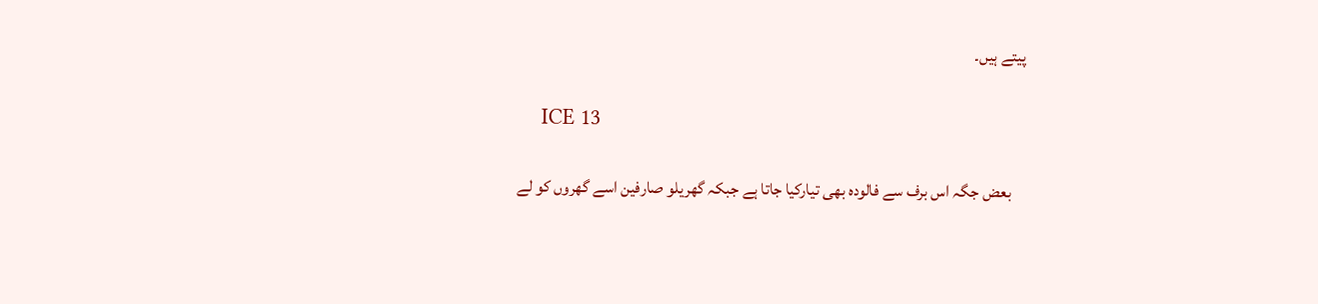پیتے ہیں۔

    ICE 13

    بعض جگہ اس برف سے فالودہ بھی تیارکیا جاتا ہے جبکہ گھریلو صارفین اسے گھروں کو لے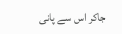جاکر اس سے پانی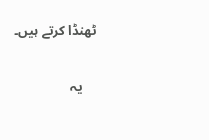ٹھنڈا کرتے ہیں۔

    یہ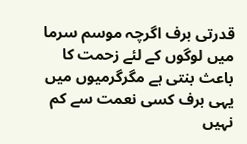قدرتی برف اگرچہ موسم سرما میں لوگوں کے لئے زحمت کا باعث بنتی ہے مگرگرمیوں میں یہی برف کسی نعمت سے کم نہیں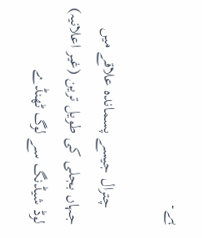ہے۔

    چترال جیسے پسماندہ علاقے میں جہاں بجلی کی طویل ترین (غیر اعلانیہ) لوڈ شیڈنگ سے لوگ ٹھنڈے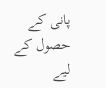پانی کے حصول کے لیے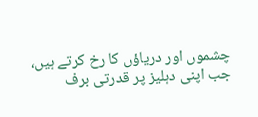چشموں اور دریاؤں کا رخ کرتے ہیں، جب اپنی دہلیز پر قدرتی برف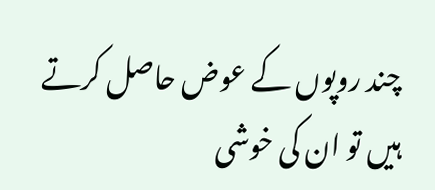چند روپوں کے عوض حاصل کرتے ہیں تو ان کی خوشی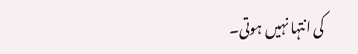کی انتہا نہیں ہوتی۔